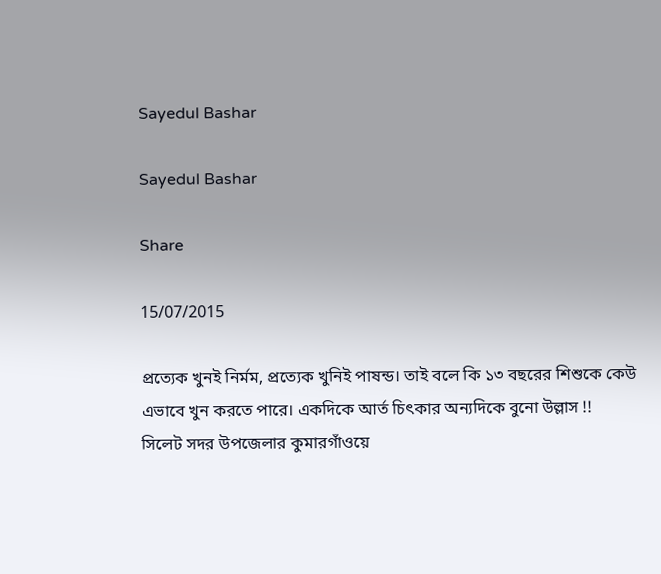Sayedul Bashar

Sayedul Bashar

Share

15/07/2015

প্রত্যেক খুনই নির্মম, প্রত্যেক খুনিই পাষন্ড। তাই বলে কি ১৩ বছরের শিশুকে কেউ এভাবে খুন করতে পারে। একদিকে আর্ত চিৎকার অন্যদিকে বুনো উল্লাস !!
সিলেট সদর উপজেলার কুমারগাঁওয়ে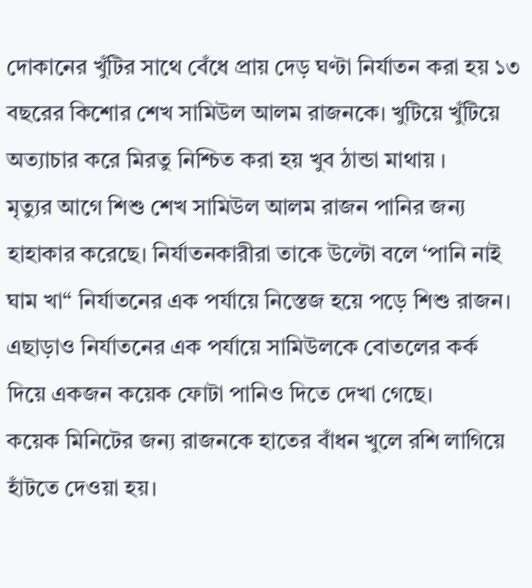দোকানের খুঁটির সাথে বেঁধে প্রায় দেড় ঘণ্টা নির্যাতন করা হয় ১৩ বছরের কিশোর শেখ সামিউল আলম রাজনকে। খুটিয়ে খুঁটিয়ে অত্যাচার করে মিরতু নিশ্চিত করা হয় খুব ঠান্ডা মাথায় ।
মৃত্যুর আগে শিশু শেখ সামিউল আলম রাজন পানির জন্য হাহাকার করেছে। নির্যাতনকারীরা তাকে উল্টো বলে ‘পানি নাই ঘাম খা“ নির্যাতনের এক পর্যায়ে নিস্তেজ হয়ে পড়ে শিশু রাজন। এছাড়াও নির্যাতনের এক পর্যায়ে সামিউলকে বোতলের কর্ক দিয়ে একজন কয়েক ফোটা পানিও দিতে দেখা গেছে।
কয়েক মিনিটের জন্য রাজনকে হাতের বাঁধন খুলে রশি লাগিয়ে হাঁটতে দেওয়া হয়।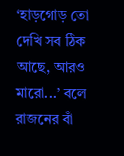‘হাড়গোড় তো দেখি সব ঠিক আছে, আরও মারো...’ বলে রাজনের বাঁ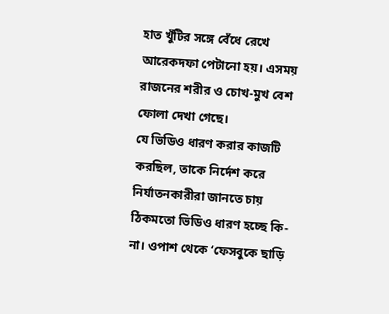হাত খুঁটির সঙ্গে বেঁধে রেখে আরেকদফা পেটানো হয়। এসময় রাজনের শরীর ও চোখ-মুখ বেশ ফোলা দেখা গেছে।
যে ভিডিও ধারণ করার কাজটি করছিল, তাকে নির্দেশ করে নির্যাতনকারীরা জানতে চায় ঠিকমতো ভিডিও ধারণ হচ্ছে কি-না। ওপাশ থেকে ‘ফেসবুকে ছাড়ি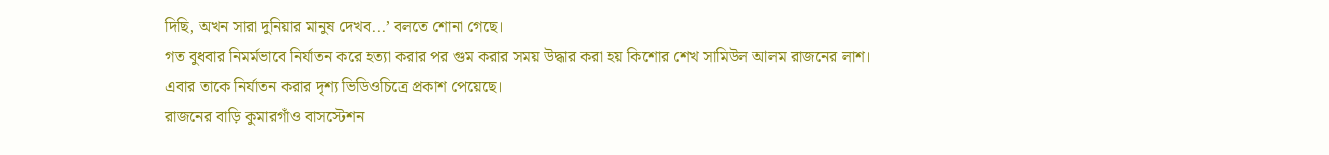দিছি, অখন সারা দুনিয়ার মানুষ দেখব...’ বলতে শোনা গেছে।
গত বুধবার নিমর্মভাবে নির্যাতন করে হত্যা করার পর গুম করার সময় উদ্ধার করা হয় কিশোর শেখ সামিউল আলম রাজনের লাশ। এবার তাকে নির্যাতন করার দৃশ্য ভিডিওচিত্রে প্রকাশ পেয়েছে।
রাজনের বাড়ি কুমারগাঁও বাসস্টেশন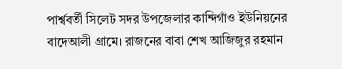পার্শ্ববর্তী সিলেট সদর উপজেলার কান্দিগাঁও ইউনিয়নের বাদেআলী গ্রামে। রাজনের বাবা শেখ আজিজুর রহমান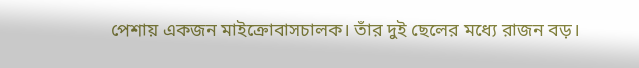পেশায় একজন মাইক্রোবাসচালক। তাঁর দুই ছেলের মধ্যে রাজন বড়।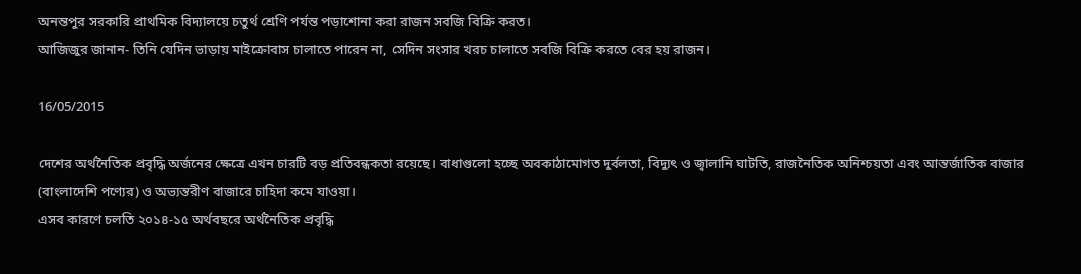অনন্তপুর সরকারি প্রাথমিক বিদ্যালয়ে চতুর্থ শ্রেণি পর্যন্ত পড়াশোনা করা রাজন সবজি বিক্রি করত।
আজিজুর জানান- তিনি যেদিন ভাড়ায় মাইক্রোবাস চালাতে পারেন না, সেদিন সংসার খরচ চালাতে সবজি বিক্রি করতে বের হয় রাজন।

16/05/2015

দেশের অর্থনৈতিক প্রবৃদ্ধি অর্জনের ক্ষেত্রে এখন চারটি বড় প্রতিবন্ধকতা রয়েছে। বাধাগুলো হচ্ছে অবকাঠামোগত দুর্বলতা, বিদ্যুৎ ও জ্বালানি ঘাটতি, রাজনৈতিক অনিশ্চয়তা এবং আন্তর্জাতিক বাজার (বাংলাদেশি পণ্যের) ও অভ্যন্তরীণ বাজারে চাহিদা কমে যাওয়া।
এসব কারণে চলতি ২০১৪-১৫ অর্থবছরে অর্থনৈতিক প্রবৃদ্ধি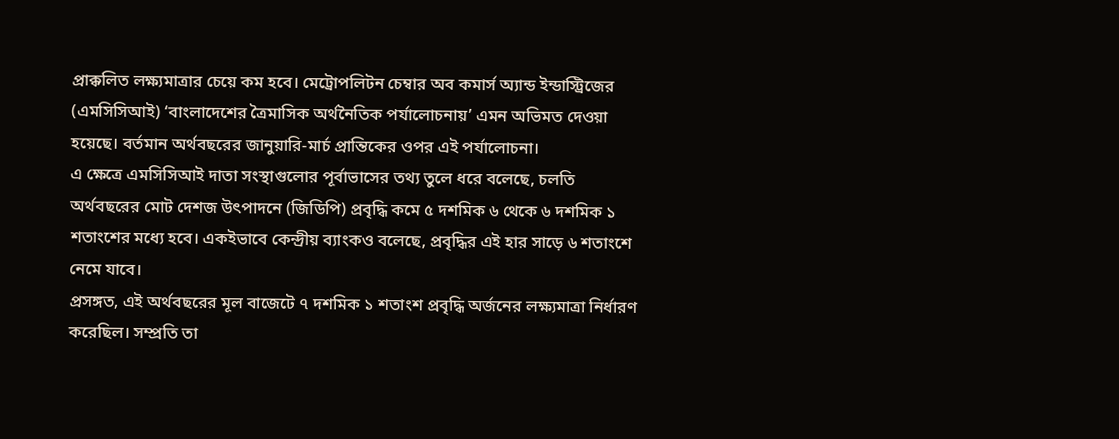প্রাক্কলিত লক্ষ্যমাত্রার চেয়ে কম হবে। মেট্রোপলিটন চেম্বার অব কমার্স অ্যান্ড ইন্ডাস্ট্রিজের (এমসিসিআই) ‘বাংলাদেশের ত্রৈমাসিক অর্থনৈতিক পর্যালোচনায়’ এমন অভিমত দেওয়া হয়েছে। বর্তমান অর্থবছরের জানুয়ারি-মার্চ প্রান্তিকের ওপর এই পর্যালোচনা।
এ ক্ষেত্রে এমসিসিআই দাতা সংস্থাগুলোর পূর্বাভাসের তথ্য তুলে ধরে বলেছে, চলতি অর্থবছরের মোট দেশজ উৎপাদনে (জিডিপি) প্রবৃদ্ধি কমে ৫ দশমিক ৬ থেকে ৬ দশমিক ১ শতাংশের মধ্যে হবে। একইভাবে কেন্দ্রীয় ব্যাংকও বলেছে, প্রবৃদ্ধির এই হার সাড়ে ৬ শতাংশে নেমে যাবে।
প্রসঙ্গত, এই অর্থবছরের মূল বাজেটে ৭ দশমিক ১ শতাংশ প্রবৃদ্ধি অর্জনের লক্ষ্যমাত্রা নির্ধারণ করেছিল। সম্প্রতি তা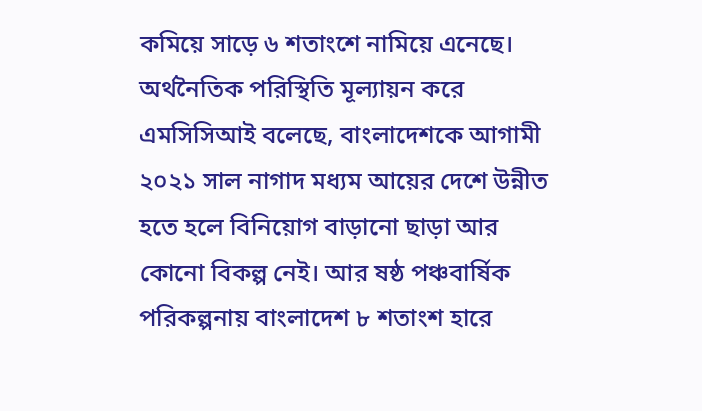কমিয়ে সাড়ে ৬ শতাংশে নামিয়ে এনেছে।
অর্থনৈতিক পরিস্থিতি মূল্যায়ন করে এমসিসিআই বলেছে, বাংলাদেশকে আগামী ২০২১ সাল নাগাদ মধ্যম আয়ের দেশে উন্নীত হতে হলে বিনিয়োগ বাড়ানো ছাড়া আর কোনো বিকল্প নেই। আর ষষ্ঠ পঞ্চবার্ষিক পরিকল্পনায় বাংলাদেশ ৮ শতাংশ হারে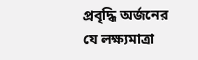প্রবৃদ্ধি অর্জনের যে লক্ষ্যমাত্রা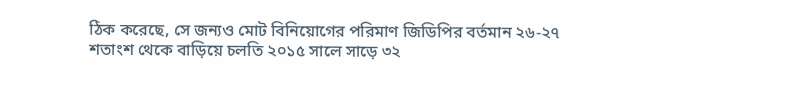ঠিক করেছে, সে জন্যও মোট বিনিয়োগের পরিমাণ জিডিপির বর্তমান ২৬-২৭ শতাংশ থেকে বাড়িয়ে চলতি ২০১৫ সালে সাড়ে ৩২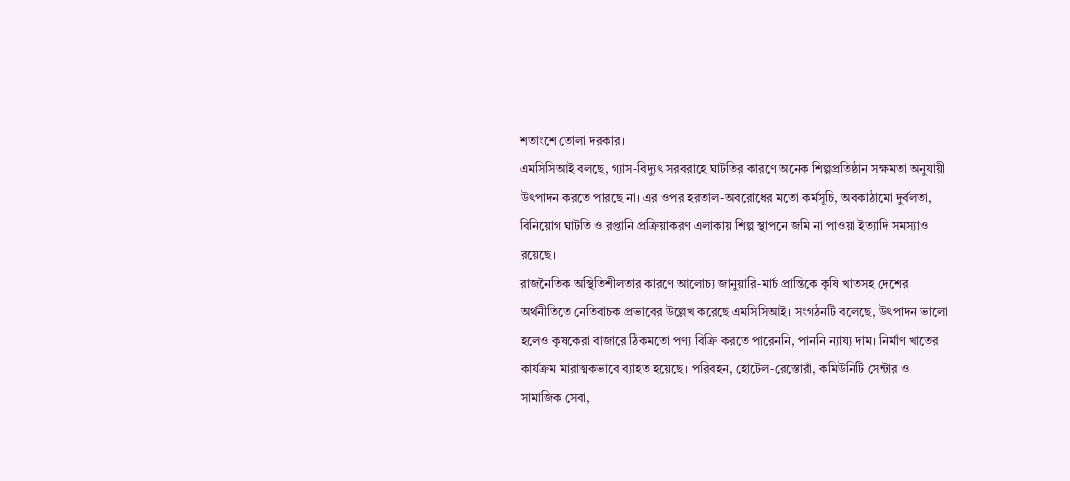শতাংশে তোলা দরকার।
এমসিসিআই বলছে, গ্যাস-বিদ্যুৎ সরবরাহে ঘাটতির কারণে অনেক শিল্পপ্রতিষ্ঠান সক্ষমতা অনুযায়ী উৎপাদন করতে পারছে না। এর ওপর হরতাল-অবরোধের মতো কর্মসূচি, অবকাঠামো দুর্বলতা, বিনিয়োগ ঘাটতি ও রপ্তানি প্রক্রিয়াকরণ এলাকায় শিল্প স্থাপনে জমি না পাওয়া ইত্যাদি সমস্যাও রয়েছে।
রাজনৈতিক অস্থিতিশীলতার কারণে আলোচ্য জানুয়ারি-মার্চ প্রান্তিকে কৃষি খাতসহ দেশের অর্থনীতিতে নেতিবাচক প্রভাবের উল্লেখ করেছে এমসিসিআই। সংগঠনটি বলেছে, উৎপাদন ভালো হলেও কৃষকেরা বাজারে ঠিকমতো পণ্য বিক্রি করতে পারেননি, পাননি ন্যায্য দাম। নির্মাণ খাতের কার্যক্রম মারাত্মকভাবে ব্যাহত হয়েছে। পরিবহন, হোটেল-রেস্তোরাঁ, কমিউনিটি সেন্টার ও সামাজিক সেবা,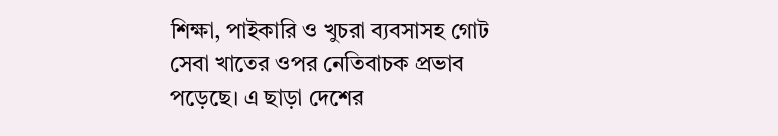শিক্ষা, পাইকারি ও খুচরা ব্যবসাসহ গোট সেবা খাতের ওপর নেতিবাচক প্রভাব পড়েছে। এ ছাড়া দেশের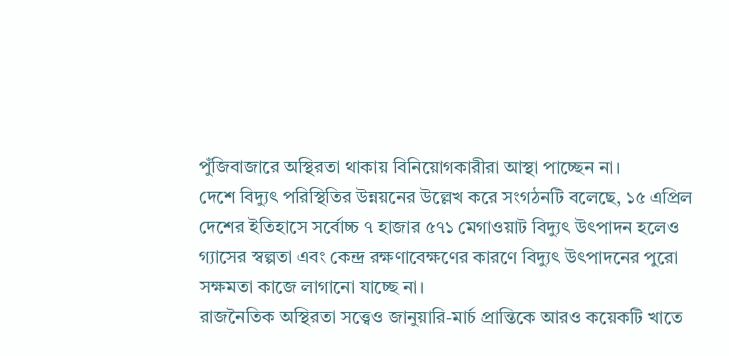পুঁজিবাজারে অস্থিরতা থাকায় বিনিয়োগকারীরা আস্থা পাচ্ছেন না।
দেশে বিদ্যুৎ পরিস্থিতির উন্নয়নের উল্লেখ করে সংগঠনটি বলেছে, ১৫ এপ্রিল দেশের ইতিহাসে সর্বোচ্চ ৭ হাজার ৫৭১ মেগাওয়াট বিদ্যুৎ উৎপাদন হলেও গ্যাসের স্বল্পতা এবং কেন্দ্র রক্ষণাবেক্ষণের কারণে বিদ্যুৎ উৎপাদনের পুরো সক্ষমতা কাজে লাগানো যাচ্ছে না।
রাজনৈতিক অস্থিরতা সত্ত্বেও জানুয়ারি-মার্চ প্রান্তিকে আরও কয়েকটি খাতে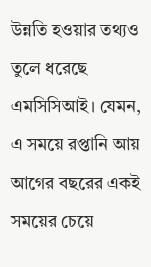উন্নতি হওয়ার তথ্যও তুলে ধরেছে এমসিসিআই। যেমন, এ সময়ে রপ্তানি আয় আগের বছরের একই সময়ের চেয়ে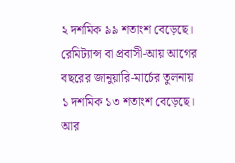২ দশমিক ৯৯ শতাংশ বেড়েছে। রেমিট্যান্স বা প্রবাসী-আয় আগের বছরের জানুয়ারি-মার্চের তুলনায় ১ দশমিক ১৩ শতাংশ বেড়েছে। আর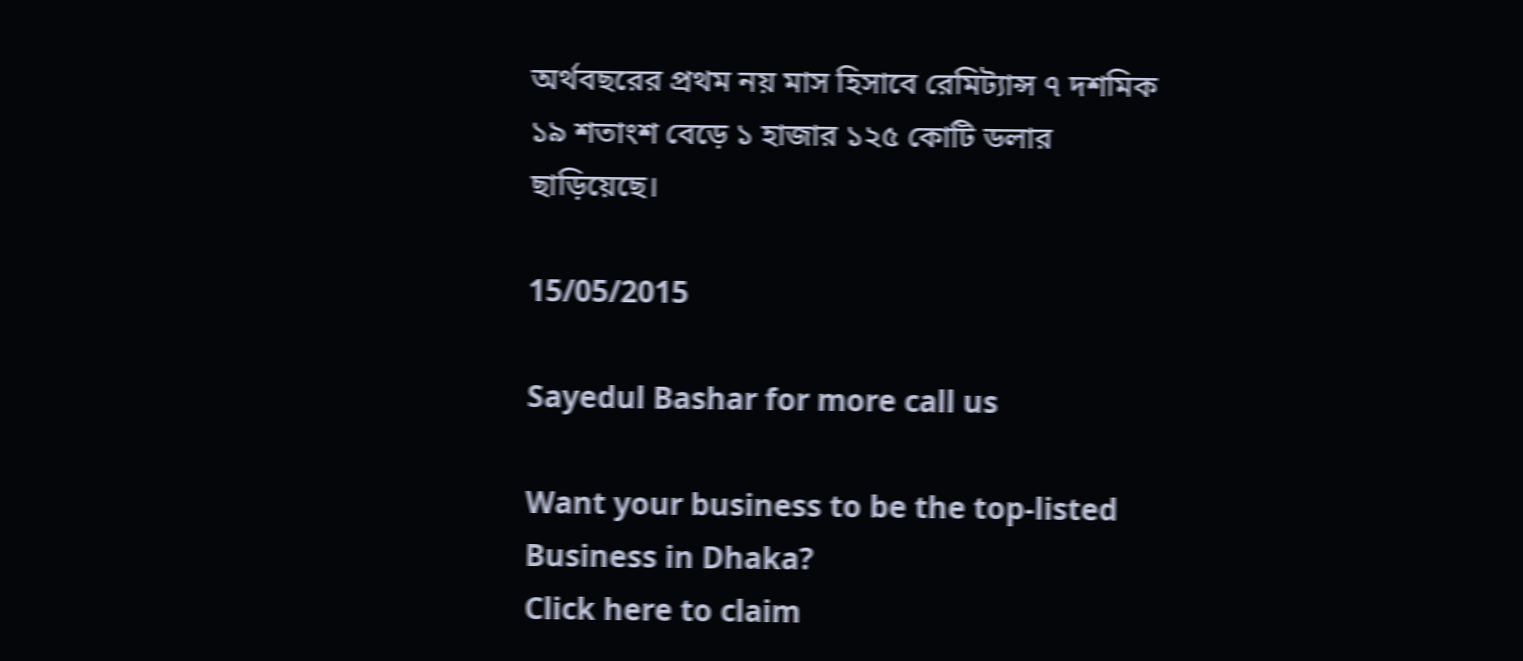অর্থবছরের প্রথম নয় মাস হিসাবে রেমিট্যান্স ৭ দশমিক ১৯ শতাংশ বেড়ে ১ হাজার ১২৫ কোটি ডলার ছাড়িয়েছে।

15/05/2015

Sayedul Bashar for more call us

Want your business to be the top-listed Business in Dhaka?
Click here to claim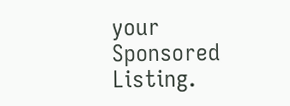your Sponsored Listing.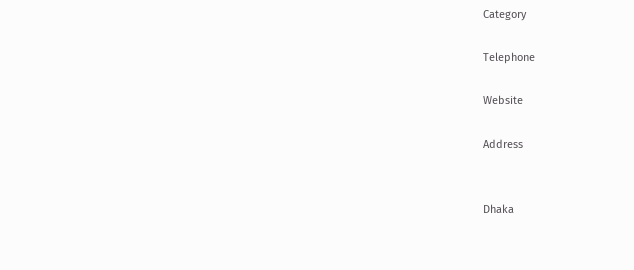Category

Telephone

Website

Address


Dhaka